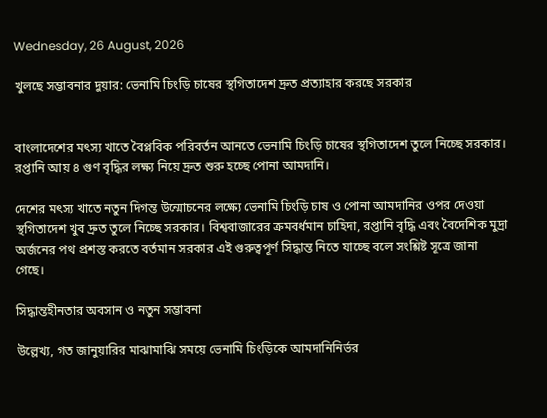Wednesday, 26 August, 2026

খুলছে সম্ভাবনার দুয়ার: ভেনামি চিংড়ি চাষের স্থগিতাদেশ দ্রুত প্রত্যাহার করছে সরকার


বাংলাদেশের মৎস্য খাতে বৈপ্লবিক পরিবর্তন আনতে ভেনামি চিংড়ি চাষের স্থগিতাদেশ তুলে নিচ্ছে সরকার। রপ্তানি আয় ৪ গুণ বৃদ্ধির লক্ষ্য নিয়ে দ্রুত শুরু হচ্ছে পোনা আমদানি।

দেশের মৎস্য খাতে নতুন দিগন্ত উন্মোচনের লক্ষ্যে ভেনামি চিংড়ি চাষ ও পোনা আমদানির ওপর দেওয়া স্থগিতাদেশ খুব দ্রুত তুলে নিচ্ছে সরকার। বিশ্ববাজারের ক্রমবর্ধমান চাহিদা, রপ্তানি বৃদ্ধি এবং বৈদেশিক মুদ্রা অর্জনের পথ প্রশস্ত করতে বর্তমান সরকার এই গুরুত্বপূর্ণ সিদ্ধান্ত নিতে যাচ্ছে বলে সংশ্লিষ্ট সূত্রে জানা গেছে।

সিদ্ধান্তহীনতার অবসান ও নতুন সম্ভাবনা

উল্লেখ্য, গত জানুয়ারির মাঝামাঝি সময়ে ভেনামি চিংড়িকে আমদানিনির্ভর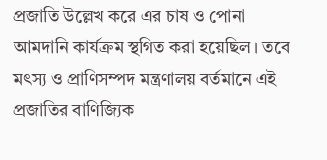প্রজাতি উল্লেখ করে এর চাষ ও পোনা আমদানি কার্যক্রম স্থগিত করা হয়েছিল। তবে মৎস্য ও প্রাণিসম্পদ মন্ত্রণালয় বর্তমানে এই প্রজাতির বাণিজ্যিক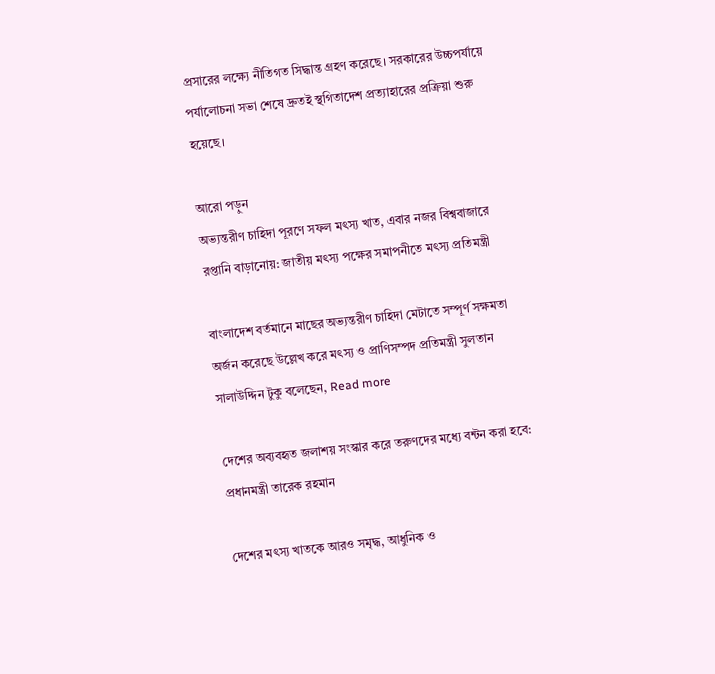প্রসারের লক্ষ্যে নীতিগত সিদ্ধান্ত গ্রহণ করেছে। সরকারের উচ্চপর্যায়ে পর্যালোচনা সভা শেষে দ্রুতই স্থগিতাদেশ প্রত্যাহারের প্রক্রিয়া শুরু হয়েছে।

আরো পড়ুন
অভ্যন্তরীণ চাহিদা পূরণে সফল মৎস্য খাত, এবার নজর বিশ্ববাজারে রপ্তানি বাড়ানোয়: জাতীয় মৎস্য পক্ষের সমাপনীতে মৎস্য প্রতিমন্ত্রী

বাংলাদেশ বর্তমানে মাছের অভ্যন্তরীণ চাহিদা মেটাতে সম্পূর্ণ সক্ষমতা অর্জন করেছে উল্লেখ করে মৎস্য ও প্রাণিসম্পদ প্রতিমন্ত্রী সুলতান সালাউদ্দিন টুকু বলেছেন, Read more

দেশের অব্যবহৃত জলাশয় সংস্কার করে তরুণদের মধ্যে বন্টন করা হবে: প্রধানমন্ত্রী তারেক রহমান

দেশের মৎস্য খাতকে আরও সমৃদ্ধ, আধুনিক ও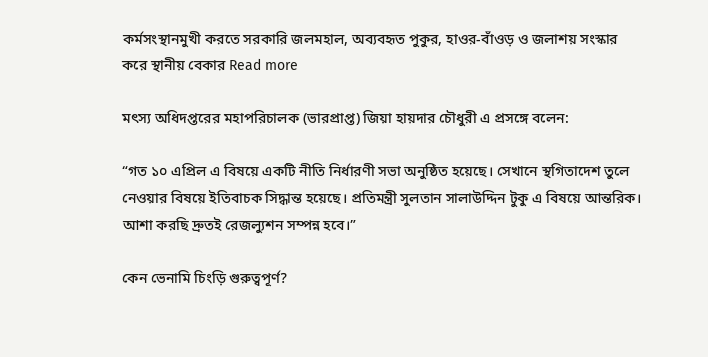কর্মসংস্থানমুখী করতে সরকারি জলমহাল, অব্যবহৃত পুকুর, হাওর-বাঁওড় ও জলাশয় সংস্কার করে স্থানীয় বেকার Read more

মৎস্য অধিদপ্তরের মহাপরিচালক (ভারপ্রাপ্ত) জিয়া হায়দার চৌধুরী এ প্রসঙ্গে বলেন:

“গত ১০ এপ্রিল এ বিষয়ে একটি নীতি নির্ধারণী সভা অনুষ্ঠিত হয়েছে। সেখানে স্থগিতাদেশ তুলে নেওয়ার বিষয়ে ইতিবাচক সিদ্ধান্ত হয়েছে। প্রতিমন্ত্রী সুলতান সালাউদ্দিন টুকু এ বিষয়ে আন্তরিক। আশা করছি দ্রুতই রেজল্যুশন সম্পন্ন হবে।”

কেন ভেনামি চিংড়ি গুরুত্বপূর্ণ?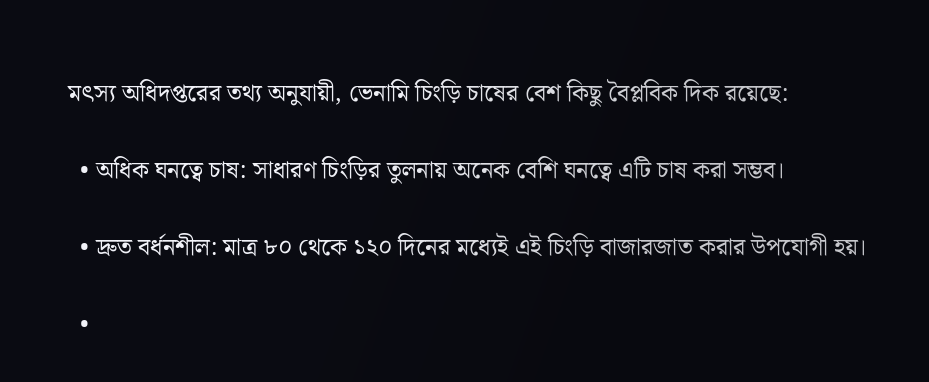মৎস্য অধিদপ্তরের তথ্য অনুযায়ী, ভেনামি চিংড়ি চাষের বেশ কিছু বৈপ্লবিক দিক রয়েছে:

  • অধিক ঘনত্বে চাষ: সাধারণ চিংড়ির তুলনায় অনেক বেশি ঘনত্বে এটি চাষ করা সম্ভব।

  • দ্রুত বর্ধনশীল: মাত্র ৮০ থেকে ১২০ দিনের মধ্যেই এই চিংড়ি বাজারজাত করার উপযোগী হয়।

  •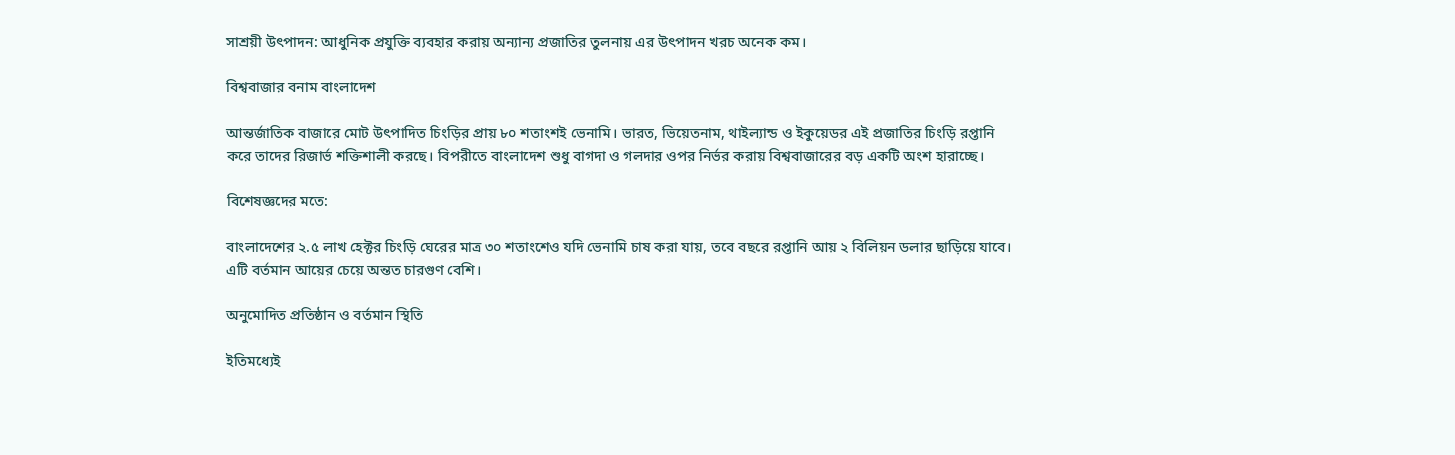সাশ্রয়ী উৎপাদন: আধুনিক প্রযুক্তি ব্যবহার করায় অন্যান্য প্রজাতির তুলনায় এর উৎপাদন খরচ অনেক কম।

বিশ্ববাজার বনাম বাংলাদেশ

আন্তর্জাতিক বাজারে মোট উৎপাদিত চিংড়ির প্রায় ৮০ শতাংশই ভেনামি। ভারত, ভিয়েতনাম, থাইল্যান্ড ও ইকুয়েডর এই প্রজাতির চিংড়ি রপ্তানি করে তাদের রিজার্ভ শক্তিশালী করছে। বিপরীতে বাংলাদেশ শুধু বাগদা ও গলদার ওপর নির্ভর করায় বিশ্ববাজারের বড় একটি অংশ হারাচ্ছে।

বিশেষজ্ঞদের মতে:

বাংলাদেশের ২.৫ লাখ হেক্টর চিংড়ি ঘেরের মাত্র ৩০ শতাংশেও যদি ভেনামি চাষ করা যায়, তবে বছরে রপ্তানি আয় ২ বিলিয়ন ডলার ছাড়িয়ে যাবে। এটি বর্তমান আয়ের চেয়ে অন্তত চারগুণ বেশি।

অনুমোদিত প্রতিষ্ঠান ও বর্তমান স্থিতি

ইতিমধ্যেই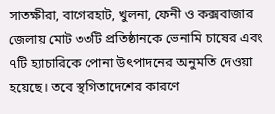সাতক্ষীরা, বাগেরহাট, খুলনা, ফেনী ও কক্সবাজার জেলায় মোট ৩৩টি প্রতিষ্ঠানকে ভেনামি চাষের এবং ৭টি হ্যাচারিকে পোনা উৎপাদনের অনুমতি দেওয়া হয়েছে। তবে স্থগিতাদেশের কারণে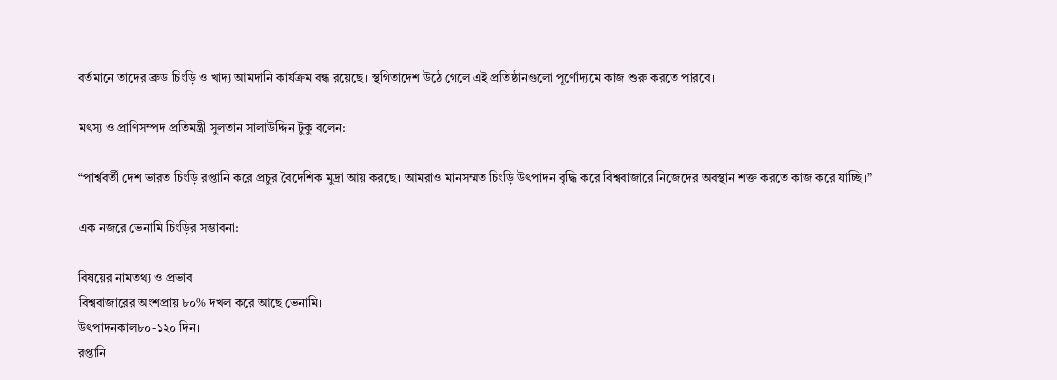বর্তমানে তাদের ব্রুড চিংড়ি ও খাদ্য আমদানি কার্যক্রম বন্ধ রয়েছে। স্থগিতাদেশ উঠে গেলে এই প্রতিষ্ঠানগুলো পূর্ণোদ্যমে কাজ শুরু করতে পারবে।

মৎস্য ও প্রাণিসম্পদ প্রতিমন্ত্রী সুলতান সালাউদ্দিন টুকু বলেন:

“পার্শ্ববর্তী দেশ ভারত চিংড়ি রপ্তানি করে প্রচুর বৈদেশিক মুদ্রা আয় করছে। আমরাও মানসম্মত চিংড়ি উৎপাদন বৃদ্ধি করে বিশ্ববাজারে নিজেদের অবস্থান শক্ত করতে কাজ করে যাচ্ছি।”

এক নজরে ভেনামি চিংড়ির সম্ভাবনা:

বিষয়ের নামতথ্য ও প্রভাব
বিশ্ববাজারের অংশপ্রায় ৮০% দখল করে আছে ভেনামি।
উৎপাদনকাল৮০-১২০ দিন।
রপ্তানি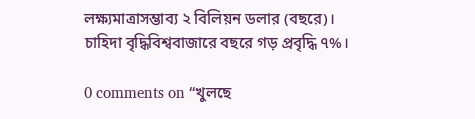লক্ষ্যমাত্রাসম্ভাব্য ২ বিলিয়ন ডলার (বছরে)।
চাহিদা বৃদ্ধিবিশ্ববাজারে বছরে গড় প্রবৃদ্ধি ৭%।

0 comments on “খুলছে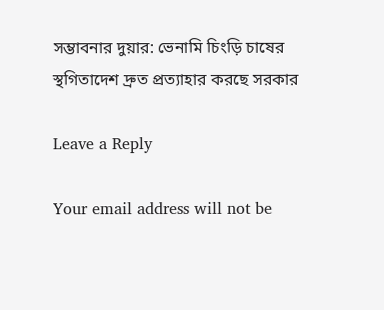সম্ভাবনার দুয়ার: ভেনামি চিংড়ি চাষের স্থগিতাদেশ দ্রুত প্রত্যাহার করছে সরকার

Leave a Reply

Your email address will not be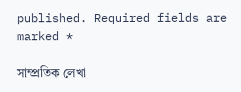published. Required fields are marked *

সাম্প্রতিক লেখা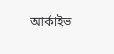আর্কাইভ